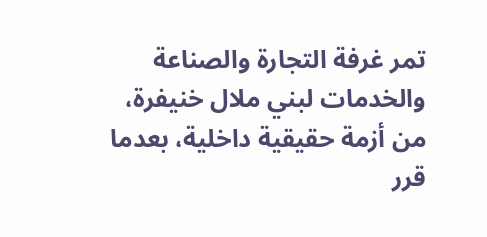تمر غرفة التجارة والصناعة والخدمات لبني ملال خنيفرة، من أزمة حقيقية داخلية، بعدما قرر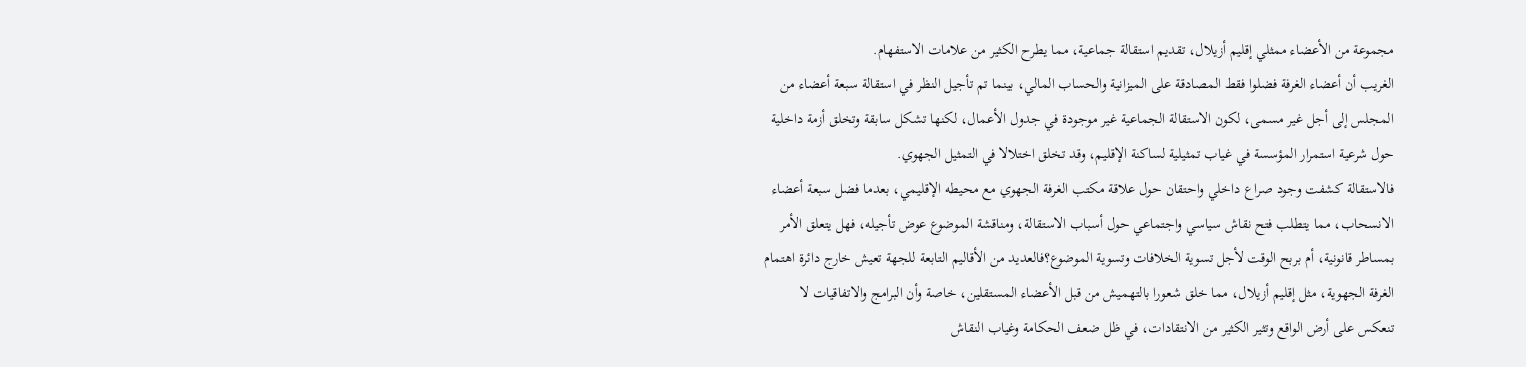مجموعة من الأعضاء ممثلي إقليم أزيلال، تقديم استقالة جماعية، مما يطرح الكثير من علامات الاستفهام.
الغريب أن أعضاء الغرفة فضلوا فقط المصادقة على الميزانية والحساب المالي، بينما تم تأجيل النظر في استقالة سبعة أعضاء من المجلس إلى أجل غير مسمى، لكون الاستقالة الجماعية غير موجودة في جدول الأعمال، لكنها تشكل سابقة وتخلق أزمة داخلية حول شرعية استمرار المؤسسة في غياب تمثيلية لساكنة الإقليم، وقد تخلق اختلالا في التمثيل الجهوي.
فالاستقالة كشفت وجود صراع داخلي واحتقان حول علاقة مكتب الغرفة الجهوي مع محيطه الإقليمي، بعدما فضل سبعة أعضاء الانسحاب، مما يتطلب فتح نقاش سياسي واجتماعي حول أسباب الاستقالة، ومناقشة الموضوع عوض تأجيله، فهل يتعلق الأمر بمساطر قانونية، أم بربح الوقت لأجل تسوية الخلافات وتسوية الموضوع؟فالعديد من الأقاليم التابعة للجهة تعيش خارج دائرة اهتمام الغرفة الجهوية، مثل إقليم أزيلال، مما خلق شعورا بالتهميش من قبل الأعضاء المستقلين، خاصة وأن البرامج والاتفاقيات لا تنعكس على أرض الواقع وتثير الكثير من الانتقادات، في ظل ضعف الحكامة وغياب النقاش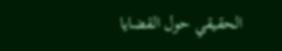الحقيقي حول القضايا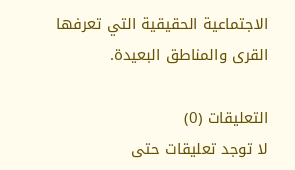الاجتماعية الحقيقية التي تعرفها القرى والمناطق البعيدة.

التعليقات (0)
لا توجد تعليقات حتى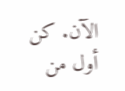الآن. كن أول من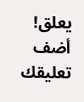يعلق!
أضف تعليقك